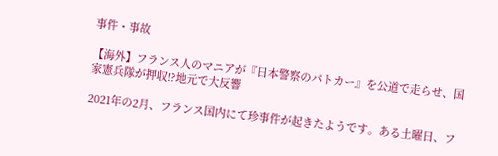事件・事故

【海外】フランス人のマニアが『日本警察のパトカー』を公道で走らせ、国家憲兵隊が押収!?地元で大反響

2021年の2月、フランス国内にて珍事件が起きたようです。ある土曜日、フ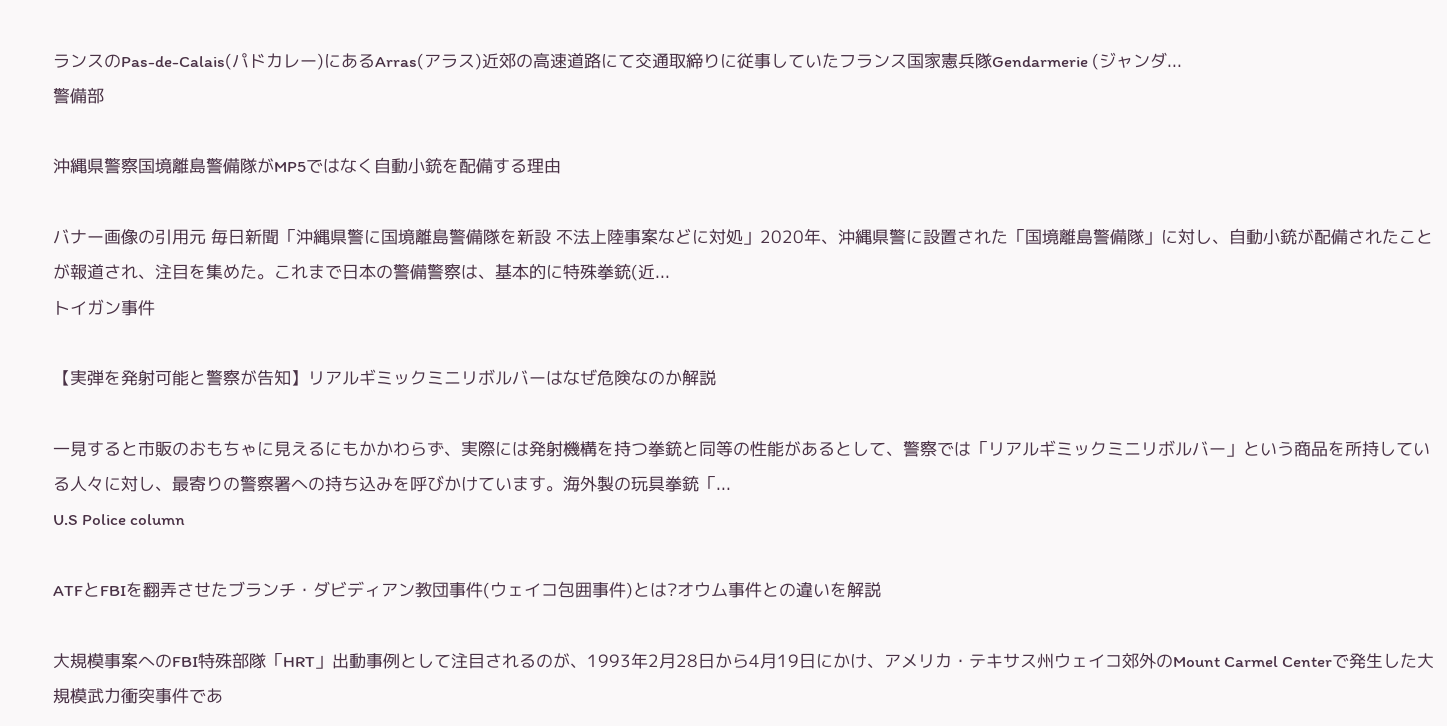ランスのPas-de-Calais(パドカレー)にあるArras(アラス)近郊の高速道路にて交通取締りに従事していたフランス国家憲兵隊Gendarmerie (ジャンダ...
警備部

沖縄県警察国境離島警備隊がMP5ではなく自動小銃を配備する理由

バナー画像の引用元 毎日新聞「沖縄県警に国境離島警備隊を新設 不法上陸事案などに対処」2020年、沖縄県警に設置された「国境離島警備隊」に対し、自動小銃が配備されたことが報道され、注目を集めた。これまで日本の警備警察は、基本的に特殊拳銃(近...
トイガン事件

【実弾を発射可能と警察が告知】リアルギミックミニリボルバーはなぜ危険なのか解説

一見すると市販のおもちゃに見えるにもかかわらず、実際には発射機構を持つ拳銃と同等の性能があるとして、警察では「リアルギミックミニリボルバー」という商品を所持している人々に対し、最寄りの警察署への持ち込みを呼びかけています。海外製の玩具拳銃「...
U.S Police column

ATFとFBIを翻弄させたブランチ・ダビディアン教団事件(ウェイコ包囲事件)とは?オウム事件との違いを解説

大規模事案へのFBI特殊部隊「HRT」出動事例として注目されるのが、1993年2月28日から4月19日にかけ、アメリカ・テキサス州ウェイコ郊外のMount Carmel Centerで発生した大規模武力衝突事件であ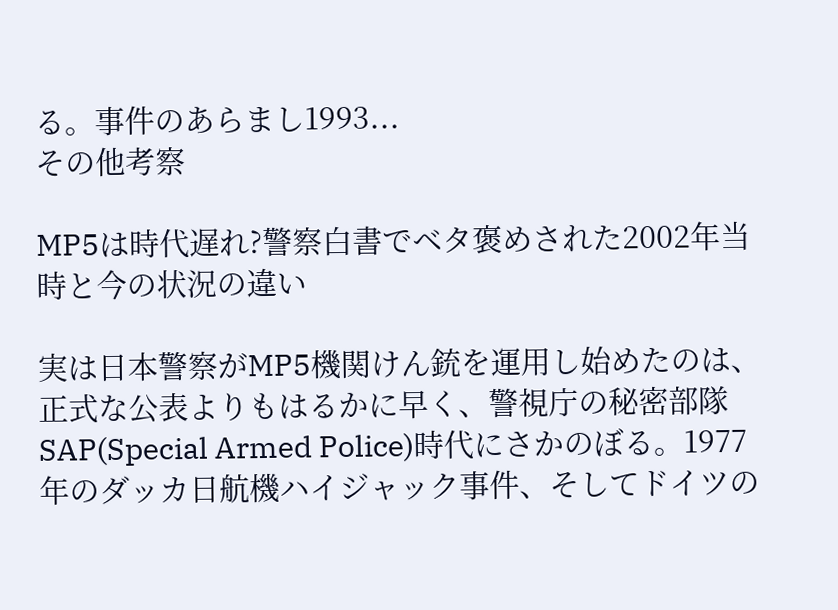る。事件のあらまし1993...
その他考察

MP5は時代遅れ?警察白書でベタ褒めされた2002年当時と今の状況の違い

実は日本警察がMP5機関けん銃を運用し始めたのは、正式な公表よりもはるかに早く、警視庁の秘密部隊SAP(Special Armed Police)時代にさかのぼる。1977年のダッカ日航機ハイジャック事件、そしてドイツの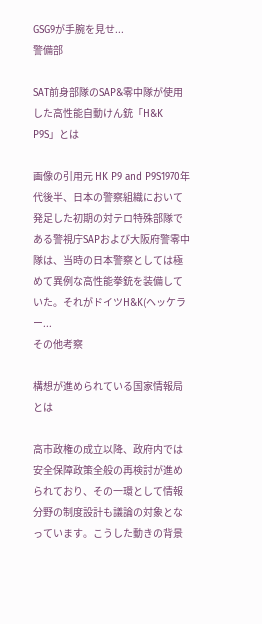GSG9が手腕を見せ...
警備部

SAT前身部隊のSAP&零中隊が使用した高性能自動けん銃「H&K P9S」とは

画像の引用元 HK P9 and P9S1970年代後半、日本の警察組織において発足した初期の対テロ特殊部隊である警視庁SAPおよび大阪府警零中隊は、当時の日本警察としては極めて異例な高性能拳銃を装備していた。それがドイツH&K(ヘッケラー...
その他考察

構想が進められている国家情報局とは

高市政権の成立以降、政府内では安全保障政策全般の再検討が進められており、その一環として情報分野の制度設計も議論の対象となっています。こうした動きの背景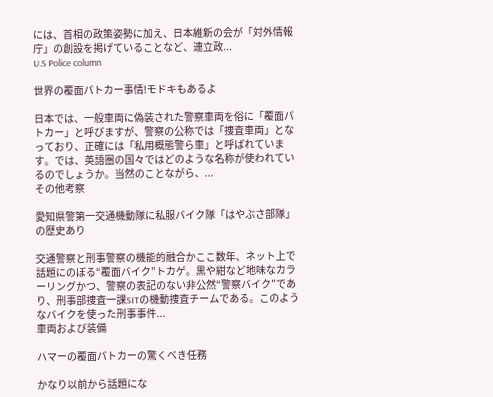には、首相の政策姿勢に加え、日本維新の会が「対外情報庁」の創設を掲げていることなど、連立政...
U.S Police column

世界の覆面パトカー事情!モドキもあるよ

日本では、一般車両に偽装された警察車両を俗に「覆面パトカー」と呼びますが、警察の公称では「捜査車両」となっており、正確には「私用概態警ら車」と呼ばれています。では、英語圏の国々ではどのような名称が使われているのでしょうか。当然のことながら、...
その他考察

愛知県警第一交通機動隊に私服バイク隊「はやぶさ部隊」の歴史あり

交通警察と刑事警察の機能的融合かここ数年、ネット上で話題にのぼる“覆面バイク”トカゲ。黒や紺など地味なカラーリングかつ、警察の表記のない非公然“警察バイク”であり、刑事部捜査一課SITの機動捜査チームである。このようなバイクを使った刑事事件...
車両および装備

ハマーの覆面パトカーの驚くべき任務

かなり以前から話題にな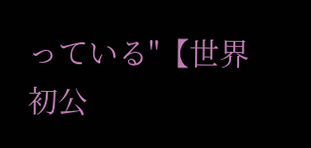っている"【世界初公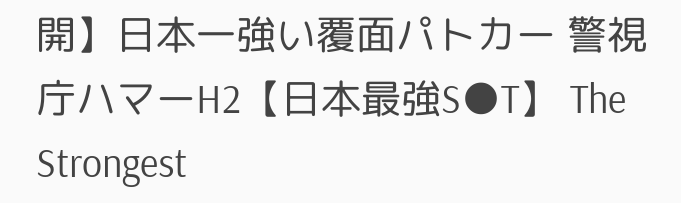開】日本一強い覆面パトカー 警視庁ハマーH2【日本最強S●T】 The Strongest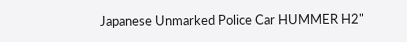Japanese Unmarked Police Car HUMMER H2"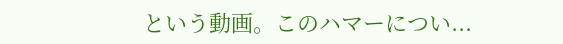という動画。このハマーについ...